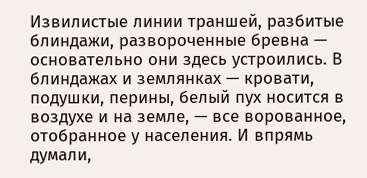Извилистые линии траншей, разбитые блиндажи, развороченные бревна — основательно они здесь устроились. В блиндажах и землянках — кровати, подушки, перины, белый пух носится в воздухе и на земле, — все ворованное, отобранное у населения. И впрямь думали,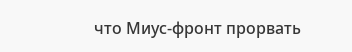что Миус-фронт прорвать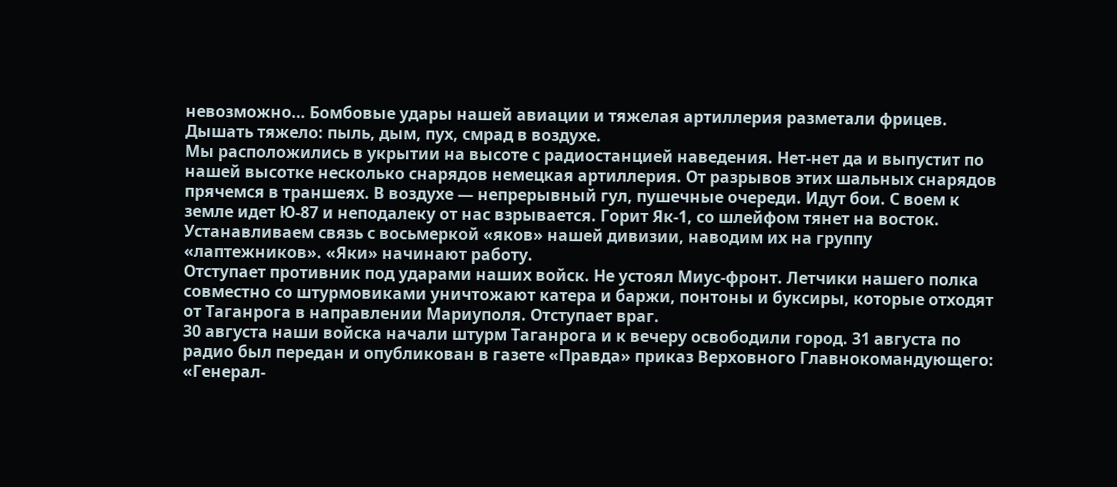невозможно… Бомбовые удары нашей авиации и тяжелая артиллерия разметали фрицев. Дышать тяжело: пыль, дым, пух, смрад в воздухе.
Мы расположились в укрытии на высоте с радиостанцией наведения. Нет-нет да и выпустит по нашей высотке несколько снарядов немецкая артиллерия. От разрывов этих шальных снарядов прячемся в траншеях. В воздухе — непрерывный гул, пушечные очереди. Идут бои. С воем к земле идет Ю-87 и неподалеку от нас взрывается. Горит Як-1, со шлейфом тянет на восток.
Устанавливаем связь с восьмеркой «яков» нашей дивизии, наводим их на группу «лаптежников». «Яки» начинают работу.
Отступает противник под ударами наших войск. Не устоял Миус-фронт. Летчики нашего полка совместно со штурмовиками уничтожают катера и баржи, понтоны и буксиры, которые отходят от Таганрога в направлении Мариуполя. Отступает враг.
30 августа наши войска начали штурм Таганрога и к вечеру освободили город. 31 августа по радио был передан и опубликован в газете «Правда» приказ Верховного Главнокомандующего:
«Генерал-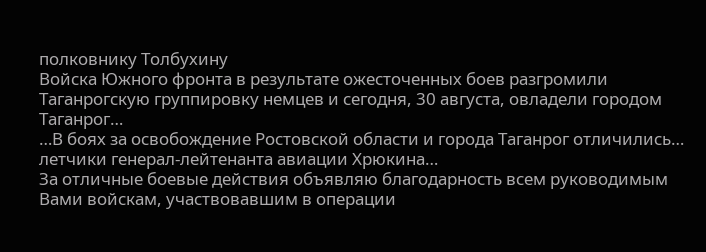полковнику Толбухину
Войска Южного фронта в результате ожесточенных боев разгромили Таганрогскую группировку немцев и сегодня, 30 августа, овладели городом Таганрог…
…В боях за освобождение Ростовской области и города Таганрог отличились… летчики генерал-лейтенанта авиации Хрюкина…
За отличные боевые действия объявляю благодарность всем руководимым Вами войскам, участвовавшим в операции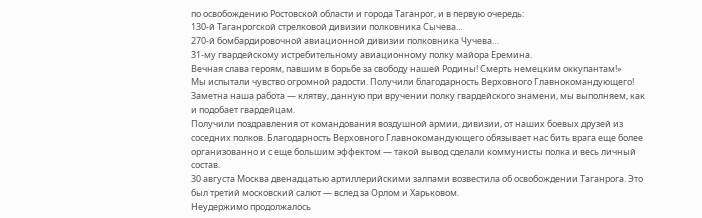по освобождению Ростовской области и города Таганрог, и в первую очередь:
130-й Таганрогской стрелковой дивизии полковника Сычева…
270-й бомбардировочной авиационной дивизии полковника Чучева…
31-му гвардейскому истребительному авиационному полку майора Еремина.
Вечная слава героям, павшим в борьбе за свободу нашей Родины! Смерть немецким оккупантам!»
Мы испытали чувство огромной радости. Получили благодарность Верховного Главнокомандующего! Заметна наша работа — клятву, данную при вручении полку гвардейского знамени, мы выполняем, как и подобает гвардейцам.
Получили поздравления от командования воздушной армии, дивизии, от наших боевых друзей из соседних полков. Благодарность Верховного Главнокомандующего обязывает нас бить врага еще более организованно и с еще большим эффектом — такой вывод сделали коммунисты полка и весь личный состав.
30 августа Москва двенадцатью артиллерийскими залпами возвестила об освобождении Таганрога. Это был третий московский салют — вслед за Орлом и Харьковом.
Неудержимо продолжалось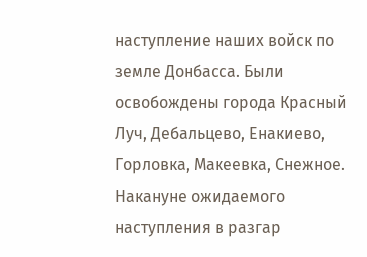наступление наших войск по земле Донбасса. Были освобождены города Красный Луч, Дебальцево, Енакиево, Горловка, Макеевка, Снежное.
Накануне ожидаемого наступления в разгар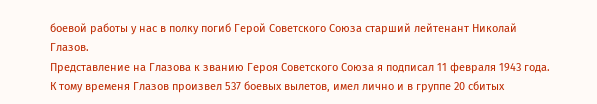боевой работы у нас в полку погиб Герой Советского Союза старший лейтенант Николай Глазов.
Представление на Глазова к званию Героя Советского Союза я подписал 11 февраля 1943 года. К тому временя Глазов произвел 537 боевых вылетов, имел лично и в группе 20 сбитых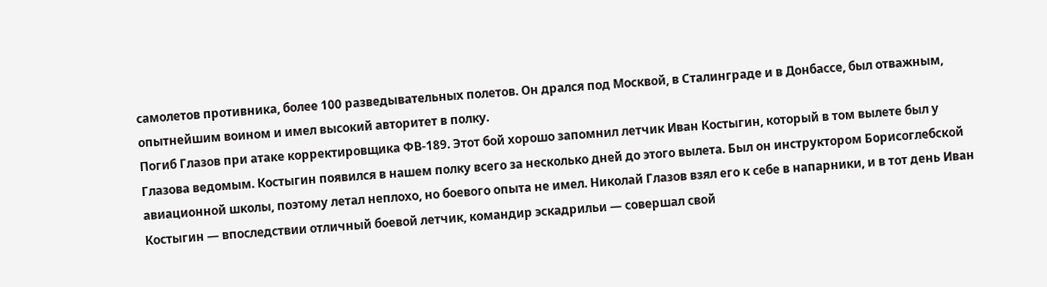самолетов противника, более 100 разведывательных полетов. Он дрался под Москвой, в Сталинграде и в Донбассе, был отважным, опытнейшим воином и имел высокий авторитет в полку.
Погиб Глазов при атаке корректировщика ФВ-189. Этот бой хорошо запомнил летчик Иван Костыгин, который в том вылете был у Глазова ведомым. Костыгин появился в нашем полку всего за несколько дней до этого вылета. Был он инструктором Борисоглебской авиационной школы, поэтому летал неплохо, но боевого опыта не имел. Николай Глазов взял его к себе в напарники, и в тот день Иван Костыгин — впоследствии отличный боевой летчик, командир эскадрильи — совершал свой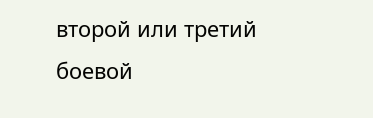второй или третий боевой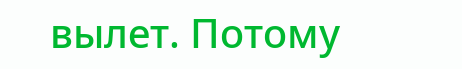вылет. Потому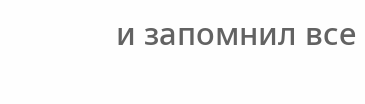и запомнил все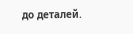до деталей.